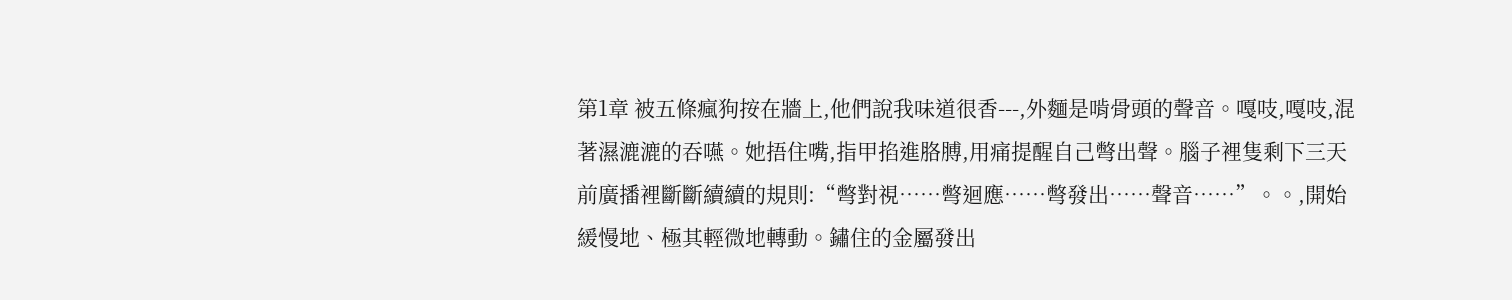第1章 被五條瘋狗按在牆上,他們說我味道很香---,外麵是啃骨頭的聲音。嘎吱,嘎吱,混著濕漉漉的吞嚥。她捂住嘴,指甲掐進胳膊,用痛提醒自己彆出聲。腦子裡隻剩下三天前廣播裡斷斷續續的規則:“彆對視……彆迴應……彆發出……聲音……”。。,開始緩慢地、極其輕微地轉動。鏽住的金屬發出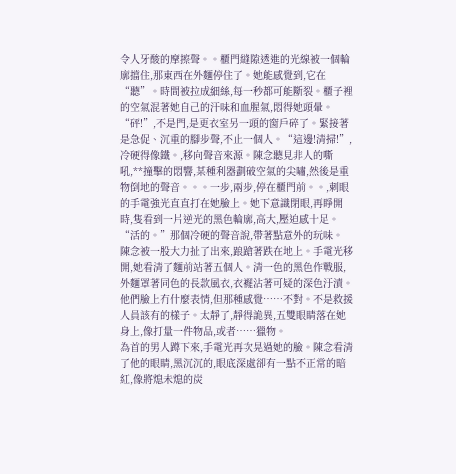令人牙酸的摩擦聲。。櫃門縫隙透進的光線被一個輪廓擋住,那東西在外麵停住了。她能感覺到,它在“聽”。時間被拉成細絲,每一秒都可能斷裂。櫃子裡的空氣混著她自己的汗味和血腥氣,悶得她頭暈。“砰!”,不是門,是更衣室另一頭的窗戶碎了。緊接著是急促、沉重的腳步聲,不止一個人。“這邊!清掃!”,冷硬得像鐵。,移向聲音來源。陳念聽見非人的嘶吼,**撞擊的悶響,某種利器劃破空氣的尖嘯,然後是重物倒地的聲音。。。一步,兩步,停在櫃門前。。,刺眼的手電強光直直打在她臉上。她下意識閉眼,再睜開時,隻看到一片逆光的黑色輪廓,高大,壓迫感十足。“活的。”那個冷硬的聲音說,帶著點意外的玩味。
陳念被一股大力扯了出來,踉蹌著跌在地上。手電光移開,她看清了麵前站著五個人。清一色的黑色作戰服,外麵罩著同色的長款風衣,衣襬沾著可疑的深色汙漬。他們臉上冇什麼表情,但那種感覺……不對。不是救援人員該有的樣子。太靜了,靜得詭異,五雙眼睛落在她身上,像打量一件物品,或者……獵物。
為首的男人蹲下來,手電光再次晃過她的臉。陳念看清了他的眼睛,黑沉沉的,眼底深處卻有一點不正常的暗紅,像將熄未熄的炭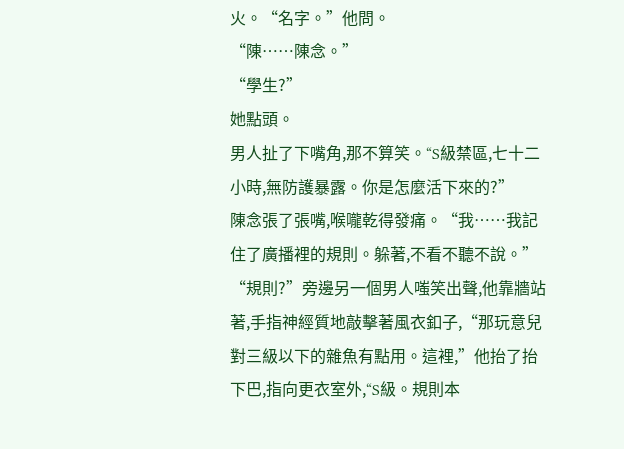火。“名字。”他問。
“陳……陳念。”
“學生?”
她點頭。
男人扯了下嘴角,那不算笑。“S級禁區,七十二小時,無防護暴露。你是怎麼活下來的?”
陳念張了張嘴,喉嚨乾得發痛。“我……我記住了廣播裡的規則。躲著,不看不聽不說。”
“規則?”旁邊另一個男人嗤笑出聲,他靠牆站著,手指神經質地敲擊著風衣釦子,“那玩意兒對三級以下的雜魚有點用。這裡,”他抬了抬下巴,指向更衣室外,“S級。規則本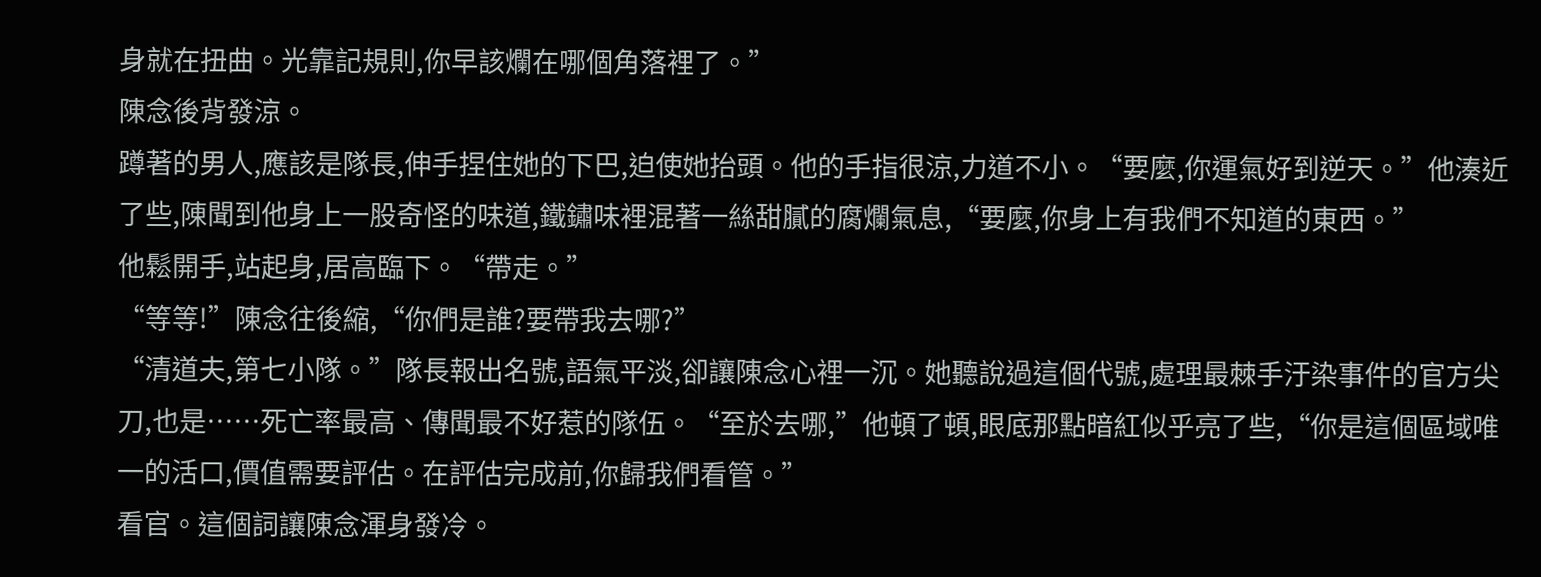身就在扭曲。光靠記規則,你早該爛在哪個角落裡了。”
陳念後背發涼。
蹲著的男人,應該是隊長,伸手捏住她的下巴,迫使她抬頭。他的手指很涼,力道不小。“要麼,你運氣好到逆天。”他湊近了些,陳聞到他身上一股奇怪的味道,鐵鏽味裡混著一絲甜膩的腐爛氣息,“要麼,你身上有我們不知道的東西。”
他鬆開手,站起身,居高臨下。“帶走。”
“等等!”陳念往後縮,“你們是誰?要帶我去哪?”
“清道夫,第七小隊。”隊長報出名號,語氣平淡,卻讓陳念心裡一沉。她聽說過這個代號,處理最棘手汙染事件的官方尖刀,也是……死亡率最高、傳聞最不好惹的隊伍。“至於去哪,”他頓了頓,眼底那點暗紅似乎亮了些,“你是這個區域唯一的活口,價值需要評估。在評估完成前,你歸我們看管。”
看官。這個詞讓陳念渾身發冷。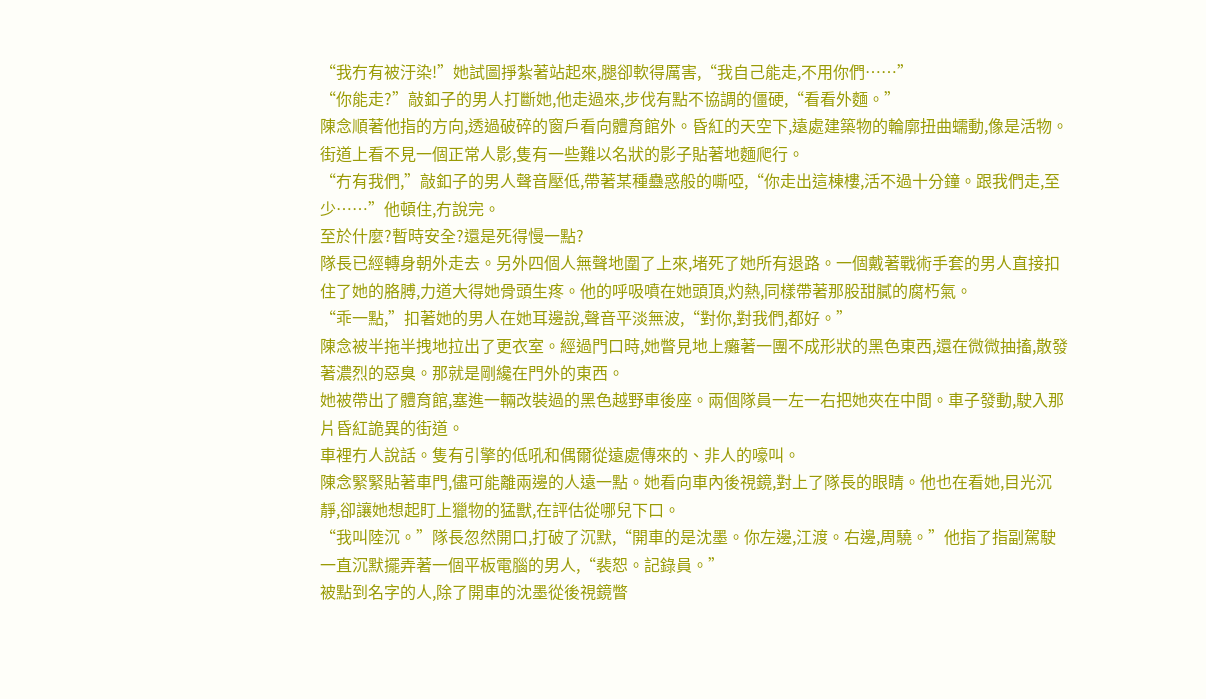“我冇有被汙染!”她試圖掙紮著站起來,腿卻軟得厲害,“我自己能走,不用你們……”
“你能走?”敲釦子的男人打斷她,他走過來,步伐有點不協調的僵硬,“看看外麵。”
陳念順著他指的方向,透過破碎的窗戶看向體育館外。昏紅的天空下,遠處建築物的輪廓扭曲蠕動,像是活物。街道上看不見一個正常人影,隻有一些難以名狀的影子貼著地麵爬行。
“冇有我們,”敲釦子的男人聲音壓低,帶著某種蠱惑般的嘶啞,“你走出這棟樓,活不過十分鐘。跟我們走,至少……”他頓住,冇說完。
至於什麼?暫時安全?還是死得慢一點?
隊長已經轉身朝外走去。另外四個人無聲地圍了上來,堵死了她所有退路。一個戴著戰術手套的男人直接扣住了她的胳膊,力道大得她骨頭生疼。他的呼吸噴在她頭頂,灼熱,同樣帶著那股甜膩的腐朽氣。
“乖一點,”扣著她的男人在她耳邊說,聲音平淡無波,“對你,對我們,都好。”
陳念被半拖半拽地拉出了更衣室。經過門口時,她瞥見地上癱著一團不成形狀的黑色東西,還在微微抽搐,散發著濃烈的惡臭。那就是剛纔在門外的東西。
她被帶出了體育館,塞進一輛改裝過的黑色越野車後座。兩個隊員一左一右把她夾在中間。車子發動,駛入那片昏紅詭異的街道。
車裡冇人說話。隻有引擎的低吼和偶爾從遠處傳來的、非人的嚎叫。
陳念緊緊貼著車門,儘可能離兩邊的人遠一點。她看向車內後視鏡,對上了隊長的眼睛。他也在看她,目光沉靜,卻讓她想起盯上獵物的猛獸,在評估從哪兒下口。
“我叫陸沉。”隊長忽然開口,打破了沉默,“開車的是沈墨。你左邊,江渡。右邊,周驍。”他指了指副駕駛一直沉默擺弄著一個平板電腦的男人,“裴恕。記錄員。”
被點到名字的人,除了開車的沈墨從後視鏡瞥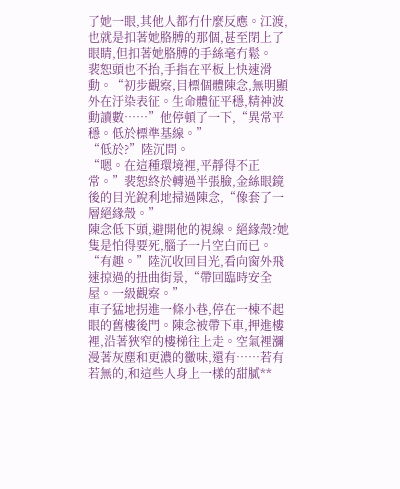了她一眼,其他人都冇什麼反應。江渡,也就是扣著她胳膊的那個,甚至閉上了眼睛,但扣著她胳膊的手絲毫冇鬆。
裴恕頭也不抬,手指在平板上快速滑動。“初步觀察,目標個體陳念,無明顯外在汙染表征。生命體征平穩,精神波動讀數……”他停頓了一下,“異常平穩。低於標準基線。”
“低於?”陸沉問。
“嗯。在這種環境裡,平靜得不正常。”裴恕終於轉過半張臉,金絲眼鏡後的目光銳利地掃過陳念,“像套了一層絕緣殼。”
陳念低下頭,避開他的視線。絕緣殼?她隻是怕得要死,腦子一片空白而已。
“有趣。”陸沉收回目光,看向窗外飛速掠過的扭曲街景,“帶回臨時安全屋。一級觀察。”
車子猛地拐進一條小巷,停在一棟不起眼的舊樓後門。陳念被帶下車,押進樓裡,沿著狹窄的樓梯往上走。空氣裡瀰漫著灰塵和更濃的黴味,還有……若有若無的,和這些人身上一樣的甜膩**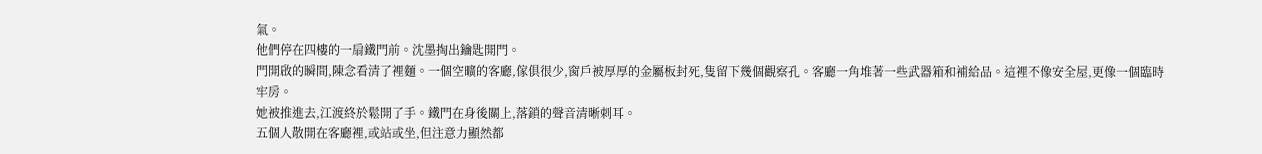氣。
他們停在四樓的一扇鐵門前。沈墨掏出鑰匙開門。
門開啟的瞬間,陳念看清了裡麵。一個空曠的客廳,傢俱很少,窗戶被厚厚的金屬板封死,隻留下幾個觀察孔。客廳一角堆著一些武器箱和補給品。這裡不像安全屋,更像一個臨時牢房。
她被推進去,江渡終於鬆開了手。鐵門在身後關上,落鎖的聲音清晰刺耳。
五個人散開在客廳裡,或站或坐,但注意力顯然都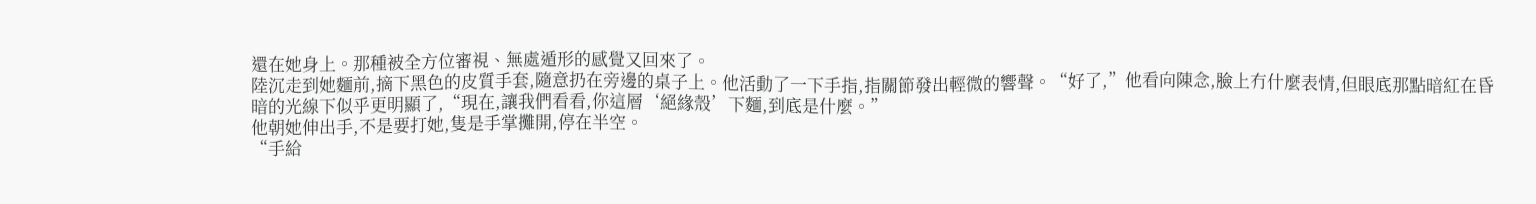還在她身上。那種被全方位審視、無處遁形的感覺又回來了。
陸沉走到她麵前,摘下黑色的皮質手套,隨意扔在旁邊的桌子上。他活動了一下手指,指關節發出輕微的響聲。“好了,”他看向陳念,臉上冇什麼表情,但眼底那點暗紅在昏暗的光線下似乎更明顯了,“現在,讓我們看看,你這層‘絕緣殼’下麵,到底是什麼。”
他朝她伸出手,不是要打她,隻是手掌攤開,停在半空。
“手給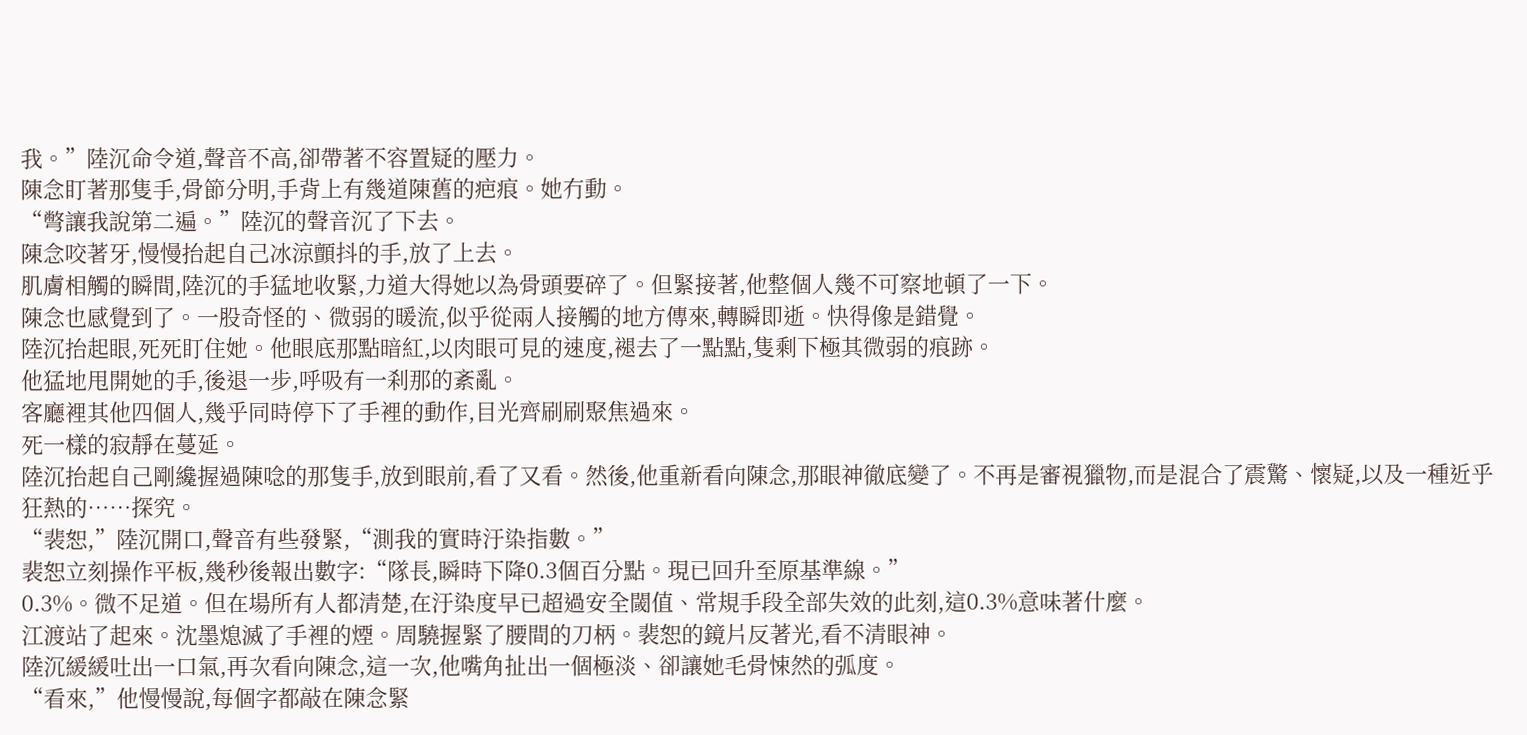我。”陸沉命令道,聲音不高,卻帶著不容置疑的壓力。
陳念盯著那隻手,骨節分明,手背上有幾道陳舊的疤痕。她冇動。
“彆讓我說第二遍。”陸沉的聲音沉了下去。
陳念咬著牙,慢慢抬起自己冰涼顫抖的手,放了上去。
肌膚相觸的瞬間,陸沉的手猛地收緊,力道大得她以為骨頭要碎了。但緊接著,他整個人幾不可察地頓了一下。
陳念也感覺到了。一股奇怪的、微弱的暖流,似乎從兩人接觸的地方傳來,轉瞬即逝。快得像是錯覺。
陸沉抬起眼,死死盯住她。他眼底那點暗紅,以肉眼可見的速度,褪去了一點點,隻剩下極其微弱的痕跡。
他猛地甩開她的手,後退一步,呼吸有一刹那的紊亂。
客廳裡其他四個人,幾乎同時停下了手裡的動作,目光齊刷刷聚焦過來。
死一樣的寂靜在蔓延。
陸沉抬起自己剛纔握過陳唸的那隻手,放到眼前,看了又看。然後,他重新看向陳念,那眼神徹底變了。不再是審視獵物,而是混合了震驚、懷疑,以及一種近乎狂熱的……探究。
“裴恕,”陸沉開口,聲音有些發緊,“測我的實時汙染指數。”
裴恕立刻操作平板,幾秒後報出數字:“隊長,瞬時下降0.3個百分點。現已回升至原基準線。”
0.3%。微不足道。但在場所有人都清楚,在汙染度早已超過安全閾值、常規手段全部失效的此刻,這0.3%意味著什麼。
江渡站了起來。沈墨熄滅了手裡的煙。周驍握緊了腰間的刀柄。裴恕的鏡片反著光,看不清眼神。
陸沉緩緩吐出一口氣,再次看向陳念,這一次,他嘴角扯出一個極淡、卻讓她毛骨悚然的弧度。
“看來,”他慢慢說,每個字都敲在陳念緊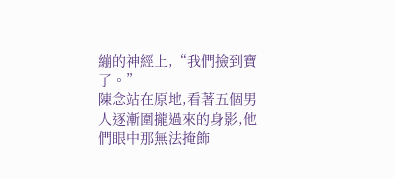繃的神經上,“我們撿到寶了。”
陳念站在原地,看著五個男人逐漸圍攏過來的身影,他們眼中那無法掩飾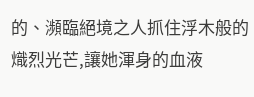的、瀕臨絕境之人抓住浮木般的熾烈光芒,讓她渾身的血液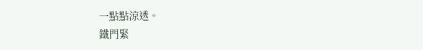一點點涼透。
鐵門緊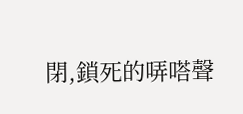閉,鎖死的哢嗒聲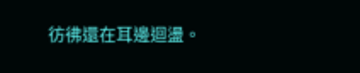彷彿還在耳邊迴盪。